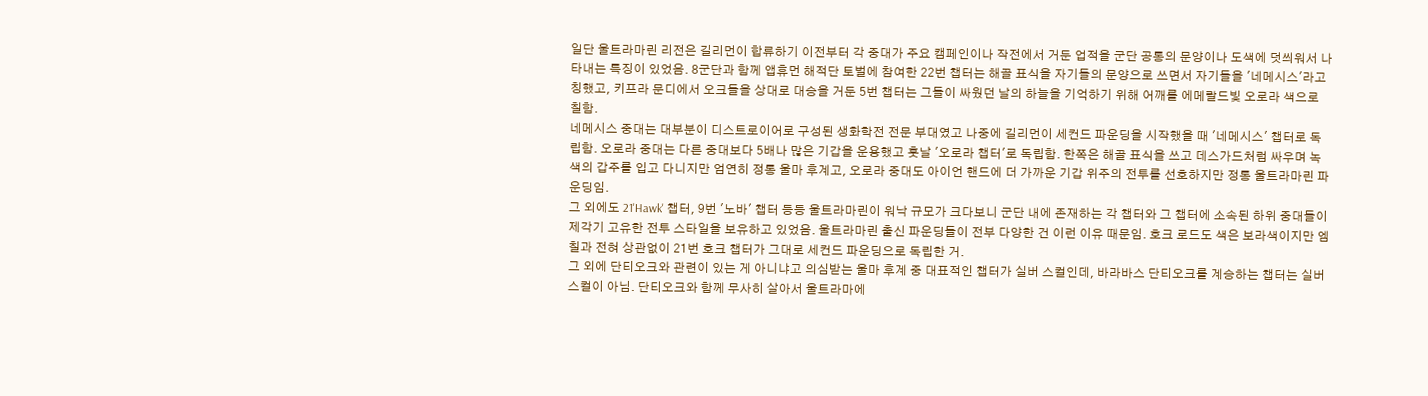일단 울트라마린 리전은 길리먼이 합류하기 이전부터 각 중대가 주요 캠페인이나 작전에서 거둔 업적을 군단 공통의 문양이나 도색에 덧씌워서 나타내는 특징이 있었음. 8군단과 함께 앱휴먼 해적단 토벌에 참여한 22번 챕터는 해골 표식을 자기들의 문양으로 쓰면서 자기들을 '네메시스'라고 칭했고, 키프라 문디에서 오크들을 상대로 대승을 거둔 5번 챕터는 그들이 싸웠던 날의 하늘을 기억하기 위해 어깨를 에메랄드빛 오로라 색으로 칠함.
네메시스 중대는 대부분이 디스트로이어로 구성된 생화학전 전문 부대였고 나중에 길리먼이 세컨드 파운딩을 시작했을 때 '네메시스' 챕터로 독립함. 오로라 중대는 다른 중대보다 5배나 많은 기갑을 운용했고 훗날 '오로라 챕터'로 독립함. 한쪽은 해골 표식을 쓰고 데스가드처럼 싸우며 녹색의 갑주를 입고 다니지만 엄연히 정통 울마 후계고, 오로라 중대도 아이언 핸드에 더 가까운 기갑 위주의 전투를 선호하지만 정통 울트라마린 파운딩임.
그 외에도 21'Hawk' 챕터, 9번 '노바' 챕터 등등 울트라마린이 워낙 규모가 크다보니 군단 내에 존재하는 각 챕터와 그 챕터에 소속된 하위 중대들이 제각기 고유한 전투 스타일을 보유하고 있었음. 울트라마린 출신 파운딩들이 전부 다양한 건 이런 이유 때문임. 호크 로드도 색은 보라색이지만 엠칠과 전혀 상관없이 21번 호크 챕터가 그대로 세컨드 파운딩으로 독립한 거.
그 외에 단티오크와 관련이 있는 게 아니냐고 의심받는 울마 후계 중 대표적인 챕터가 실버 스컬인데, 바라바스 단티오크를 계승하는 챕터는 실버 스컬이 아님. 단티오크와 함께 무사히 살아서 울트라마에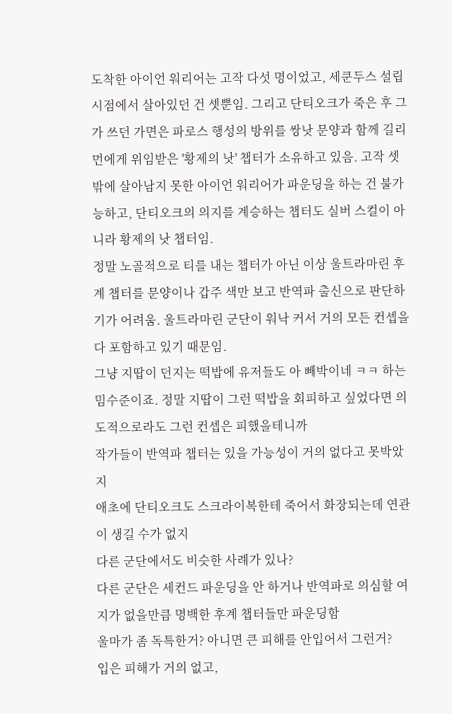도착한 아이언 워리어는 고작 다섯 명이었고, 세쿤두스 설립 시점에서 살아있던 건 셋뿐임. 그리고 단티오크가 죽은 후 그가 쓰던 가면은 파로스 행성의 방위를 쌍낫 문양과 함께 길리먼에게 위임받은 '황제의 낫' 챕터가 소유하고 있음. 고작 셋밖에 살아남지 못한 아이언 워리어가 파운딩을 하는 건 불가능하고, 단티오크의 의지를 계승하는 챕터도 실버 스컬이 아니라 황제의 낫 챕터임.
정말 노골적으로 티를 내는 챕터가 아닌 이상 울트라마린 후계 챕터를 문양이나 갑주 색만 보고 반역파 출신으로 판단하기가 어려움. 울트라마린 군단이 워낙 커서 거의 모든 컨셉을 다 포함하고 있기 때문임.
그냥 지땁이 던지는 떡밥에 유저들도 아 빼박이네 ㅋㅋ 하는 밈수준이죠. 정말 지땁이 그런 떡밥을 회피하고 싶었다면 의도적으로라도 그런 컨셉은 피했을테니까
작가들이 반역파 챕터는 있을 가능성이 거의 없다고 못박았지
애초에 단티오크도 스크라이복한테 죽어서 화장되는데 연관이 생길 수가 없지
다른 군단에서도 비슷한 사례가 있나?
다른 군단은 세컨드 파운딩을 안 하거나 반역파로 의심할 여지가 없을만큼 명백한 후계 챕터들만 파운딩함
울마가 좀 독특한거? 아니면 큰 피해를 안입어서 그런거?
입은 피해가 거의 없고,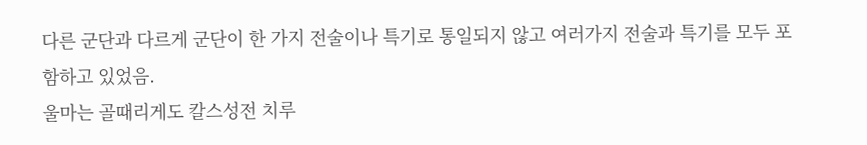다른 군단과 다르게 군단이 한 가지 전술이나 특기로 통일되지 않고 여러가지 전술과 특기를 모두 포함하고 있었음.
울마는 골때리게도 칼스성전 치루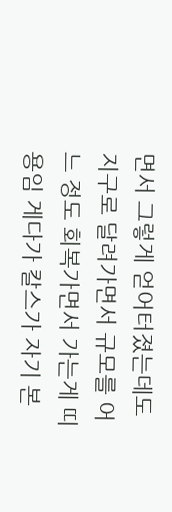면서 그렇게 얻어터졌는데도 지구로 달려가면서 규모를 어느 정도 회복가면서 가는게 띠용임 게다가 칼스가 자기 본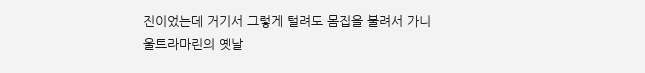진이었는데 거기서 그렇게 털려도 몸집을 불려서 가니
울트라마린의 옛날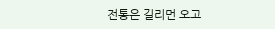전통은 길리먼 오고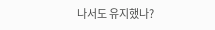나서도 유지했나?